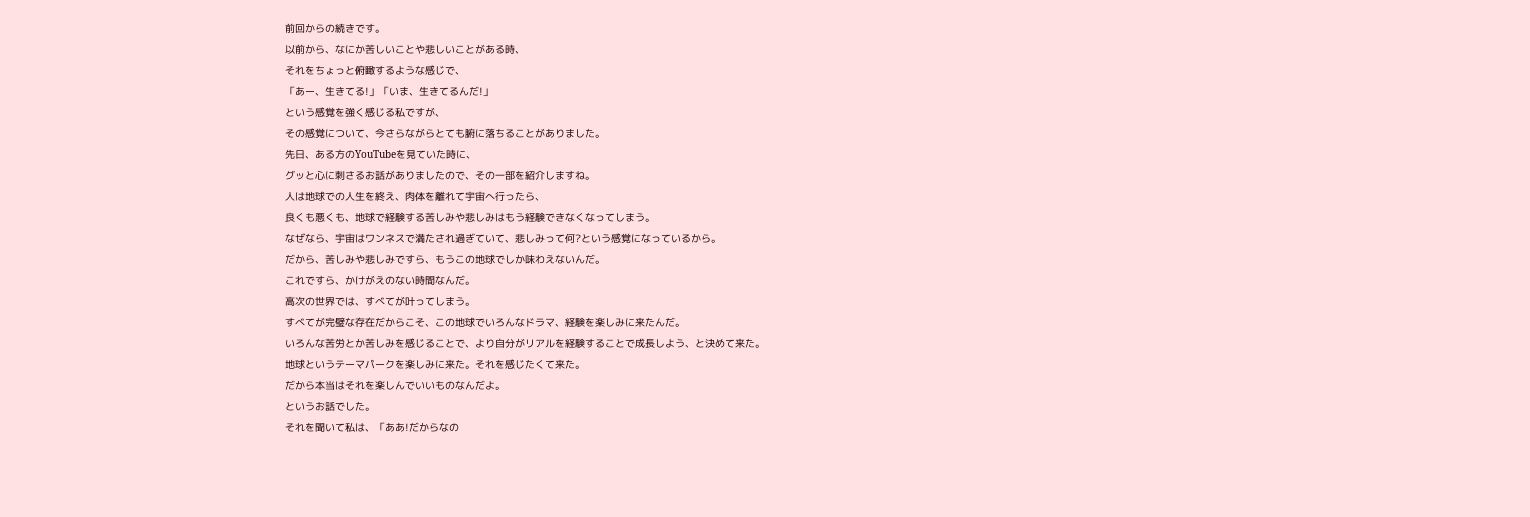前回からの続きです。
以前から、なにか苦しいことや悲しいことがある時、
それをちょっと俯瞰するような感じで、
「あー、生きてる!」「いま、生きてるんだ!」
という感覚を強く感じる私ですが、
その感覚について、今さらながらとても腑に落ちることがありました。
先日、ある方のYouTubeを見ていた時に、
グッと心に刺さるお話がありましたので、その一部を紹介しますね。
人は地球での人生を終え、肉体を離れて宇宙へ行ったら、
良くも悪くも、地球で経験する苦しみや悲しみはもう経験できなくなってしまう。
なぜなら、宇宙はワンネスで満たされ過ぎていて、悲しみって何?という感覚になっているから。
だから、苦しみや悲しみですら、もうこの地球でしか味わえないんだ。
これですら、かけがえのない時間なんだ。
高次の世界では、すべてが叶ってしまう。
すべてが完璧な存在だからこそ、この地球でいろんなドラマ、経験を楽しみに来たんだ。
いろんな苦労とか苦しみを感じることで、より自分がリアルを経験することで成長しよう、と決めて来た。
地球というテーマパークを楽しみに来た。それを感じたくて来た。
だから本当はそれを楽しんでいいものなんだよ。
というお話でした。
それを聞いて私は、「ああ!だからなの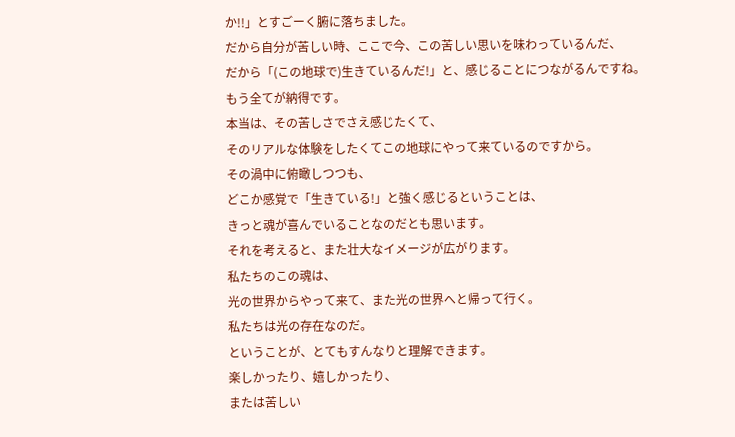か!!」とすごーく腑に落ちました。
だから自分が苦しい時、ここで今、この苦しい思いを味わっているんだ、
だから「(この地球で)生きているんだ!」と、感じることにつながるんですね。
もう全てが納得です。
本当は、その苦しさでさえ感じたくて、
そのリアルな体験をしたくてこの地球にやって来ているのですから。
その渦中に俯瞰しつつも、
どこか感覚で「生きている!」と強く感じるということは、
きっと魂が喜んでいることなのだとも思います。
それを考えると、また壮大なイメージが広がります。
私たちのこの魂は、
光の世界からやって来て、また光の世界へと帰って行く。
私たちは光の存在なのだ。
ということが、とてもすんなりと理解できます。
楽しかったり、嬉しかったり、
または苦しい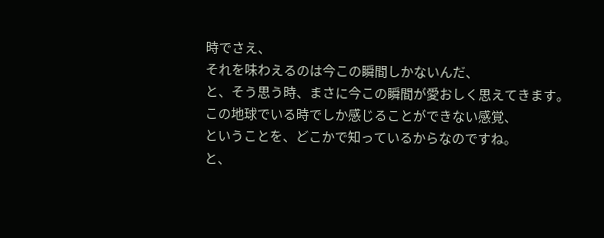時でさえ、
それを味わえるのは今この瞬間しかないんだ、
と、そう思う時、まさに今この瞬間が愛おしく思えてきます。
この地球でいる時でしか感じることができない感覚、
ということを、どこかで知っているからなのですね。
と、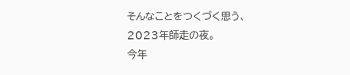そんなことをつくづく思う、
2023年師走の夜。
今年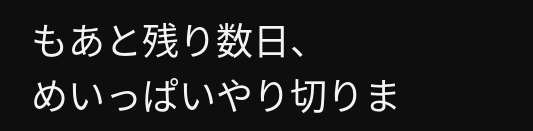もあと残り数日、
めいっぱいやり切りま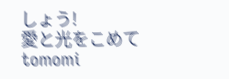しょう!
愛と光をこめて
tomomi